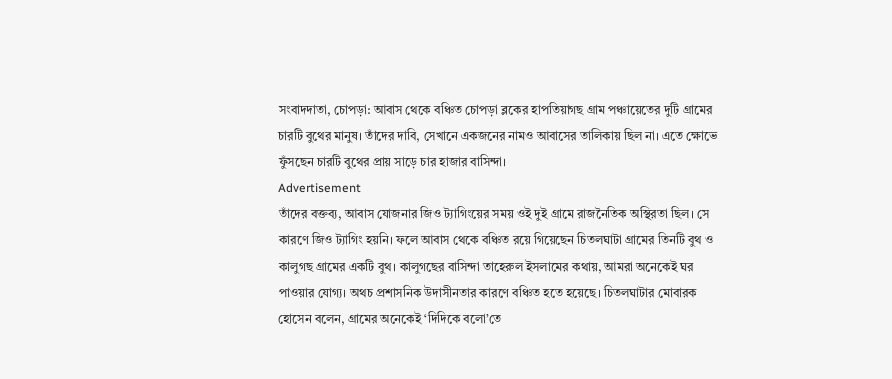সংবাদদাতা, চোপড়া: আবাস থেকে বঞ্চিত চোপড়া ব্লকের হাপতিয়াগছ গ্রাম পঞ্চায়েতের দুটি গ্রামের চারটি বুথের মানুষ। তাঁদের দাবি, সেখানে একজনের নামও আবাসের তালিকায় ছিল না। এতে ক্ষোভে ফুঁসছেন চারটি বুথের প্রায় সাড়ে চার হাজার বাসিন্দা।
Advertisement
তাঁদের বক্তব্য, আবাস যোজনার জিও ট্যাগিংয়ের সময় ওই দুই গ্রামে রাজনৈতিক অস্থিরতা ছিল। সে কারণে জিও ট্যাগিং হয়নি। ফলে আবাস থেকে বঞ্চিত রয়ে গিয়েছেন চিতলঘাটা গ্রামের তিনটি বুথ ও কালুগছ গ্রামের একটি বুথ। কালুগছের বাসিন্দা তাহেরুল ইসলামের কথায়, আমরা অনেকেই ঘর পাওয়ার যোগ্য। অথচ প্রশাসনিক উদাসীনতার কারণে বঞ্চিত হতে হয়েছে। চিতলঘাটার মোবারক হোসেন বলেন, গ্রামের অনেকেই ‘দিদিকে বলো’তে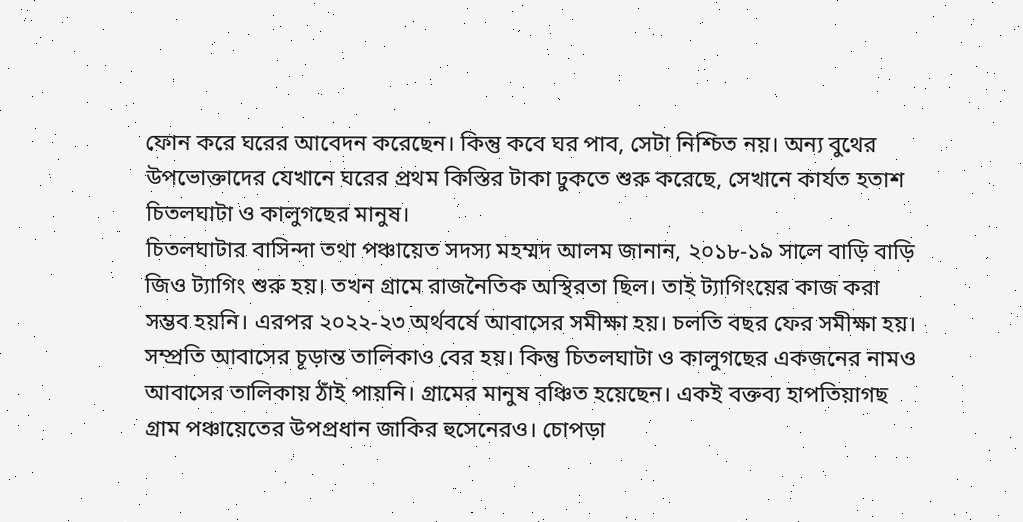ফোন করে ঘরের আবেদন করেছেন। কিন্তু কবে ঘর পাব, সেটা নিশ্চিত নয়। অন্য বুথের উপভোক্তাদের যেখানে ঘরের প্রথম কিস্তির টাকা ঢুকতে শুরু করেছে, সেখানে কার্যত হতাশ চিতলঘাটা ও কালুগছের মানুষ।
চিতলঘাটার বাসিন্দা তথা পঞ্চায়েত সদস্য মহম্মদ আলম জানান, ২০১৮-১৯ সালে বাড়ি বাড়ি জিও ট্যাগিং শুরু হয়। তখন গ্রামে রাজনৈতিক অস্থিরতা ছিল। তাই ট্যাগিংয়ের কাজ করা সম্ভব হয়নি। এরপর ২০২২-২৩ অর্থবর্ষে আবাসের সমীক্ষা হয়। চলতি বছর ফের সমীক্ষা হয়। সম্প্রতি আবাসের চূড়ান্ত তালিকাও বের হয়। কিন্তু চিতলঘাটা ও কালুগছের একজনের নামও আবাসের তালিকায় ঠাঁই পায়নি। গ্রামের মানুষ বঞ্চিত হয়েছেন। একই বক্তব্য হাপতিয়াগছ গ্রাম পঞ্চায়েতের উপপ্রধান জাকির হুসেনেরও। চোপড়া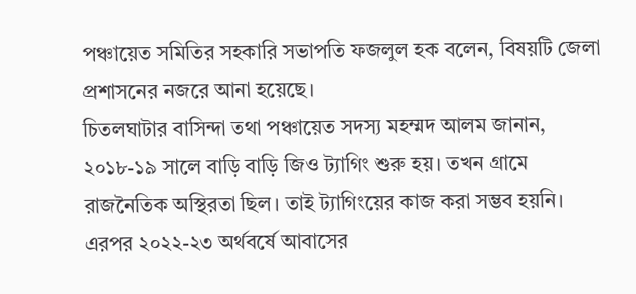পঞ্চায়েত সমিতির সহকারি সভাপতি ফজলুল হক বলেন, বিষয়টি জেলা প্রশাসনের নজরে আনা হয়েছে।
চিতলঘাটার বাসিন্দা তথা পঞ্চায়েত সদস্য মহম্মদ আলম জানান, ২০১৮-১৯ সালে বাড়ি বাড়ি জিও ট্যাগিং শুরু হয়। তখন গ্রামে রাজনৈতিক অস্থিরতা ছিল। তাই ট্যাগিংয়ের কাজ করা সম্ভব হয়নি। এরপর ২০২২-২৩ অর্থবর্ষে আবাসের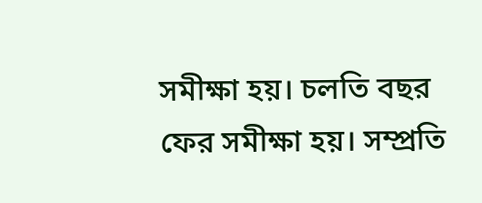সমীক্ষা হয়। চলতি বছর ফের সমীক্ষা হয়। সম্প্রতি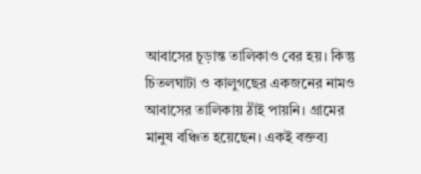আবাসের চূড়ান্ত তালিকাও বের হয়। কিন্তু চিতলঘাটা ও কালুগছের একজনের নামও আবাসের তালিকায় ঠাঁই পায়নি। গ্রামের মানুষ বঞ্চিত হয়েছেন। একই বক্তব্য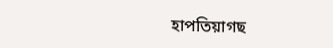হাপতিয়াগছ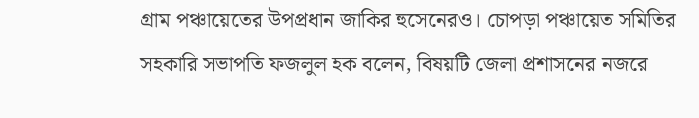গ্রাম পঞ্চায়েতের উপপ্রধান জাকির হুসেনেরও। চোপড়া পঞ্চায়েত সমিতির সহকারি সভাপতি ফজলুল হক বলেন, বিষয়টি জেলা প্রশাসনের নজরে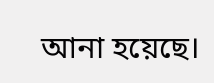আনা হয়েছে।